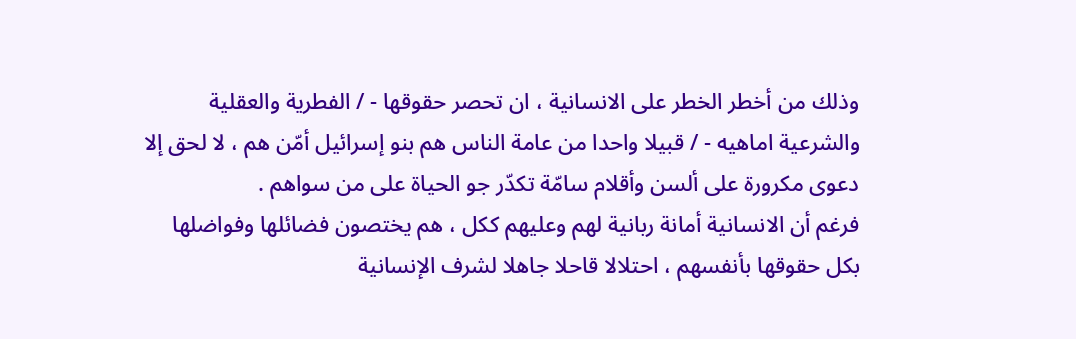وذلك من أخطر الخطر على الانسانية ، ان تحصر حقوقها - / الفطرية والعقلية والشرعية اماهيه - / قبيلا واحدا من عامة الناس هم بنو إسرائيل أمّن هم ، لا لحق إلا دعوى مكرورة على ألسن وأقلام سامّة تكدّر جو الحياة على من سواهم .
فرغم أن الانسانية أمانة ربانية لهم وعليهم ككل ، هم يختصون فضائلها وفواضلها بكل حقوقها بأنفسهم ، احتلالا قاحلا جاهلا لشرف الإنسانية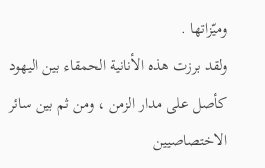وميّزاتها .
ولقد برزت هذه الأنانية الحمقاء بين اليهود كأصل على مدار الزمن ، ومن ثم بين سائر الاختصاصيين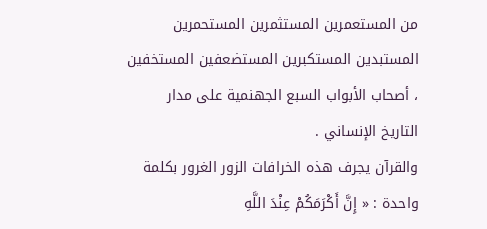من المستعمرين المستثمرين المستحمرين المستبدين المستكبرين المستضعفين المستخفين ، أصحاب الأبواب السبع الجهنمية على مدار التاريخ الإنساني .
والقرآن يجرف هذه الخرافات الزور الغرور بكلمة واحدة : « إِنَّ أَكْرَمَكُمْ عِنْدَ اللَّهِ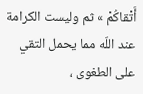أَتْقاكُمْ » ثم وليست الكرامة عند اللّه مما يحمل التقي على الطغوى ،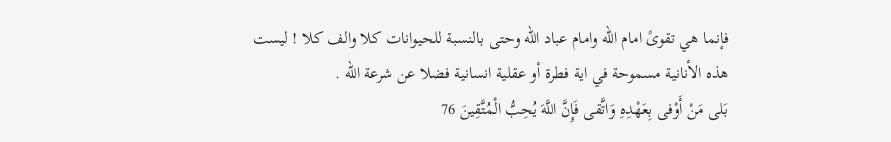فإنما هي تقوىً امام اللّه وامام عباد اللّه وحتى بالنسبة للحيوانات كلا والف كلا ! ليست هذه الأنانية مسموحة في اية فطرة أو عقلية انسانية فضلا عن شرعة اللّه .
بَلى مَنْ أَوْفى بِعَهْدِهِ وَاتَّقى فَإِنَّ اللَّهَ يُحِبُّ الْمُتَّقِينَ 76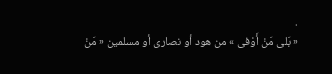.
« بَلى مَنْ أَوْفى » من هود أو نصارى أو مسلمين « مَنْ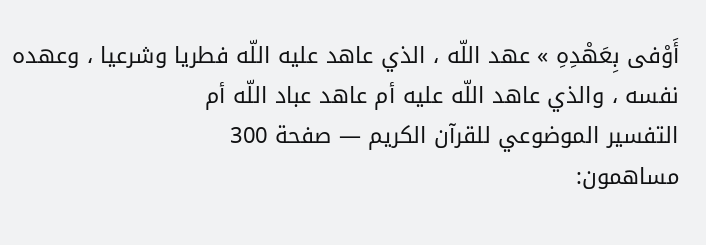أَوْفى بِعَهْدِهِ » عهد اللّه ، الذي عاهد عليه اللّه فطريا وشرعيا ، وعهده نفسه ، والذي عاهد اللّه عليه أم عاهد عباد اللّه أم
التفسير الموضوعي للقرآن الكريم — صفحة 300
مساهمون: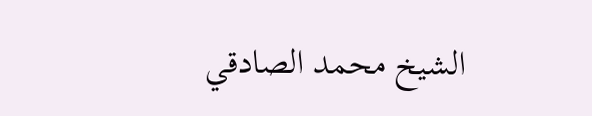الشيخ محمد الصادقي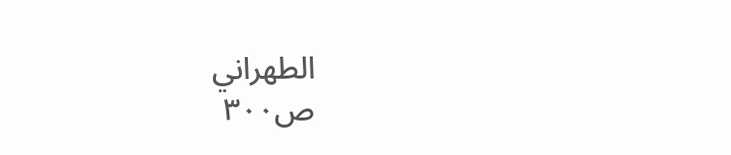الطهراني
ص٣٠٠